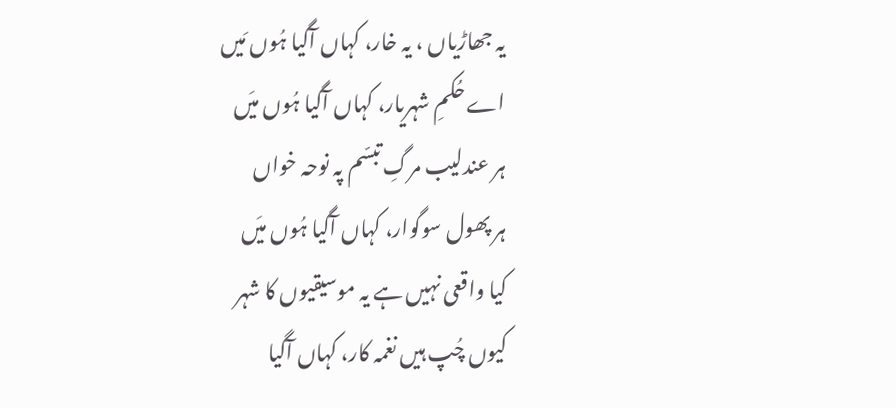یہ جھاڑیاں ، یہ خار، کہاں آگیا ہُوں مَیں
اے حُکمِ شہریار، کہاں آگیا ہُوں میَں
ہر عندلیب مرگِ تبسّم پہ نوحہ خواں
ہر پھول سوگوار، کہاں آگیا ہُوں میَں
کیا واقعی نہیں ہے یہ موسیقیوں کا شہر
کیوں چُپ ہیں نغمہ کار، کہاں آگیا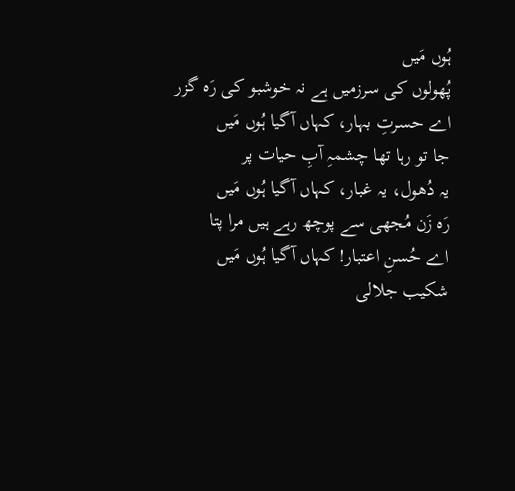ہُوں مَیں
پُھولوں کی سرزمیں ہے نہ خوشبو کی رَہ گزر
اے حسرتِ بہار، کہاں آگیا ہُوں مَیں
جا تو رہا تھا چشمہِ آبِ حیات پر
یہ دُھول، یہ غبار، کہاں آگیا ہُوں مَیں
رَہ زَن مُجھی سے پوچھ رہے ہیں مرا پتا
اے حُسنِ اعتبار! کہاں آگیا ہُوں مَیں
شکیب جلالی